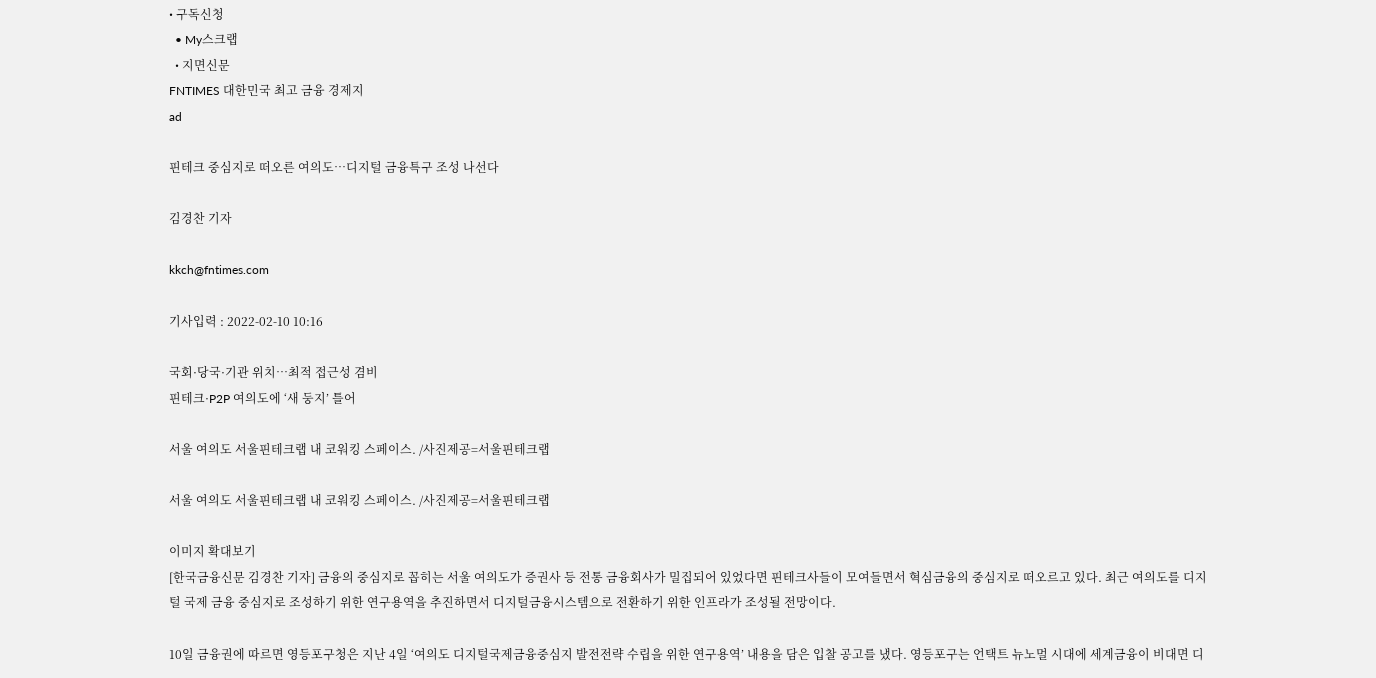• 구독신청
  • My스크랩
  • 지면신문
FNTIMES 대한민국 최고 금융 경제지
ad

핀테크 중심지로 떠오른 여의도…디지털 금융특구 조성 나선다

김경찬 기자

kkch@fntimes.com

기사입력 : 2022-02-10 10:16

국회·당국·기관 위치…최적 접근성 겸비
핀테크·P2P 여의도에 ‘새 둥지’ 틀어

서울 여의도 서울핀테크랩 내 코워킹 스페이스. /사진제공=서울핀테크랩

서울 여의도 서울핀테크랩 내 코워킹 스페이스. /사진제공=서울핀테크랩

이미지 확대보기
[한국금융신문 김경찬 기자] 금융의 중심지로 꼽히는 서울 여의도가 증권사 등 전통 금융회사가 밀집되어 있었다면 핀테크사들이 모여들면서 혁심금융의 중심지로 떠오르고 있다. 최근 여의도를 디지털 국제 금융 중심지로 조성하기 위한 연구용역을 추진하면서 디지털금융시스템으로 전환하기 위한 인프라가 조성될 전망이다.

10일 금융권에 따르면 영등포구청은 지난 4일 ‘여의도 디지털국제금융중심지 발전전략 수립을 위한 연구용역’ 내용을 담은 입찰 공고를 냈다. 영등포구는 언택트 뉴노멀 시대에 세계금융이 비대면 디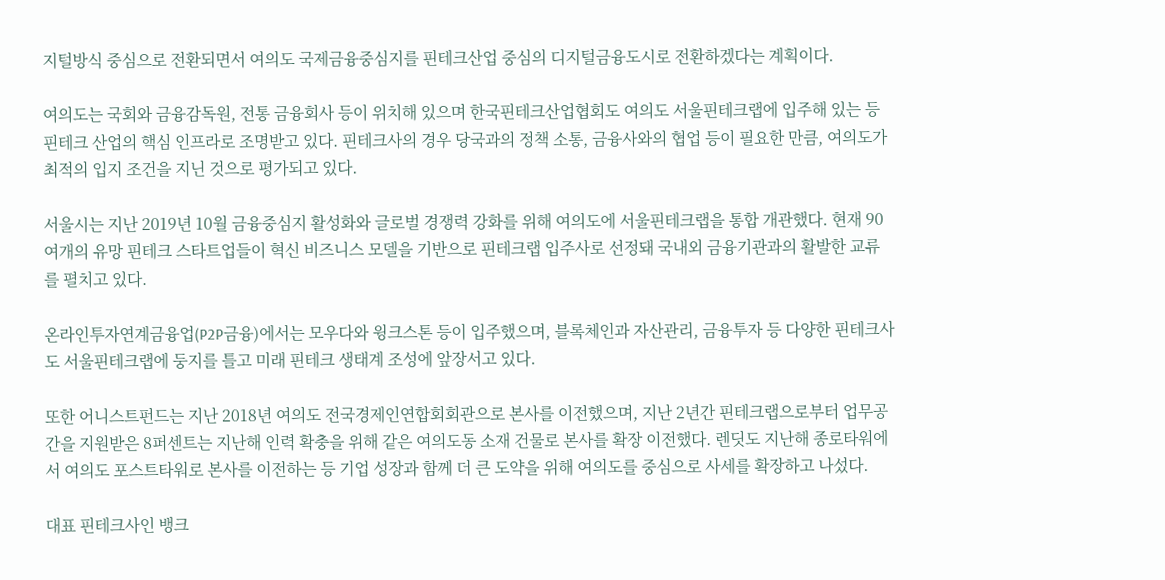지털방식 중심으로 전환되면서 여의도 국제금융중심지를 핀테크산업 중심의 디지털금융도시로 전환하겠다는 계획이다.

여의도는 국회와 금융감독원, 전통 금융회사 등이 위치해 있으며 한국핀테크산업협회도 여의도 서울핀테크랩에 입주해 있는 등 핀테크 산업의 핵심 인프라로 조명받고 있다. 핀테크사의 경우 당국과의 정책 소통, 금융사와의 협업 등이 필요한 만큼, 여의도가 최적의 입지 조건을 지닌 것으로 평가되고 있다.

서울시는 지난 2019년 10월 금융중심지 활성화와 글로벌 경쟁력 강화를 위해 여의도에 서울핀테크랩을 통합 개관했다. 현재 90여개의 유망 핀테크 스타트업들이 혁신 비즈니스 모델을 기반으로 핀테크랩 입주사로 선정돼 국내외 금융기관과의 활발한 교류를 펼치고 있다.

온라인투자연계금융업(P2P금융)에서는 모우다와 윙크스톤 등이 입주했으며, 블록체인과 자산관리, 금융투자 등 다양한 핀테크사도 서울핀테크랩에 둥지를 틀고 미래 핀테크 생태계 조성에 앞장서고 있다.

또한 어니스트펀드는 지난 2018년 여의도 전국경제인연합회회관으로 본사를 이전했으며, 지난 2년간 핀테크랩으로부터 업무공간을 지원받은 8퍼센트는 지난해 인력 확충을 위해 같은 여의도동 소재 건물로 본사를 확장 이전했다. 렌딧도 지난해 종로타워에서 여의도 포스트타워로 본사를 이전하는 등 기업 성장과 함께 더 큰 도약을 위해 여의도를 중심으로 사세를 확장하고 나섰다.

대표 핀테크사인 뱅크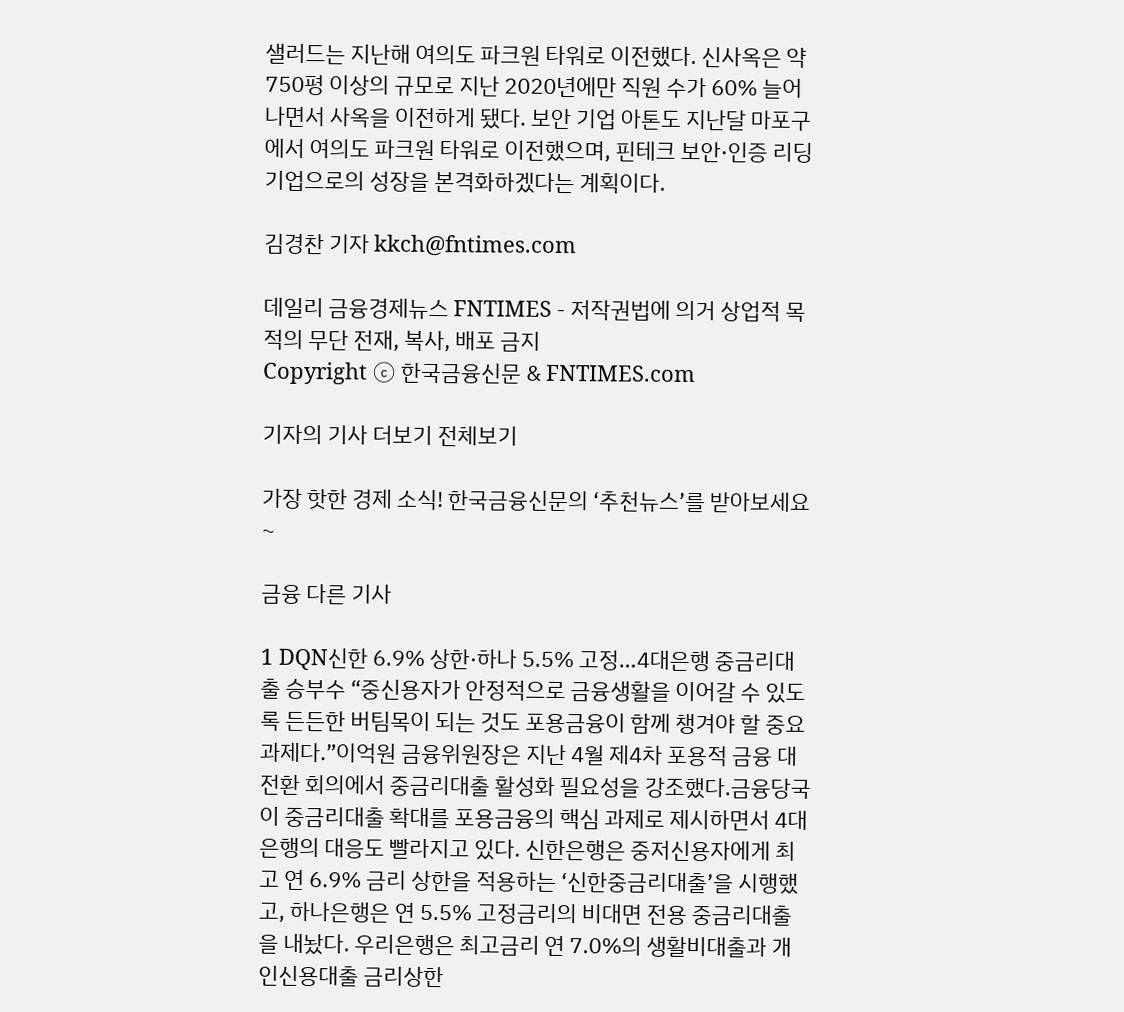샐러드는 지난해 여의도 파크원 타워로 이전했다. 신사옥은 약 750평 이상의 규모로 지난 2020년에만 직원 수가 60% 늘어나면서 사옥을 이전하게 됐다. 보안 기업 아톤도 지난달 마포구에서 여의도 파크원 타워로 이전했으며, 핀테크 보안·인증 리딩기업으로의 성장을 본격화하겠다는 계획이다.

김경찬 기자 kkch@fntimes.com

데일리 금융경제뉴스 FNTIMES - 저작권법에 의거 상업적 목적의 무단 전재, 복사, 배포 금지
Copyright ⓒ 한국금융신문 & FNTIMES.com

기자의 기사 더보기 전체보기

가장 핫한 경제 소식! 한국금융신문의 ‘추천뉴스’를 받아보세요~

금융 다른 기사

1 DQN신한 6.9% 상한·하나 5.5% 고정…4대은행 중금리대출 승부수 “중신용자가 안정적으로 금융생활을 이어갈 수 있도록 든든한 버팀목이 되는 것도 포용금융이 함께 챙겨야 할 중요 과제다.”이억원 금융위원장은 지난 4월 제4차 포용적 금융 대전환 회의에서 중금리대출 활성화 필요성을 강조했다.금융당국이 중금리대출 확대를 포용금융의 핵심 과제로 제시하면서 4대 은행의 대응도 빨라지고 있다. 신한은행은 중저신용자에게 최고 연 6.9% 금리 상한을 적용하는 ‘신한중금리대출’을 시행했고, 하나은행은 연 5.5% 고정금리의 비대면 전용 중금리대출을 내놨다. 우리은행은 최고금리 연 7.0%의 생활비대출과 개인신용대출 금리상한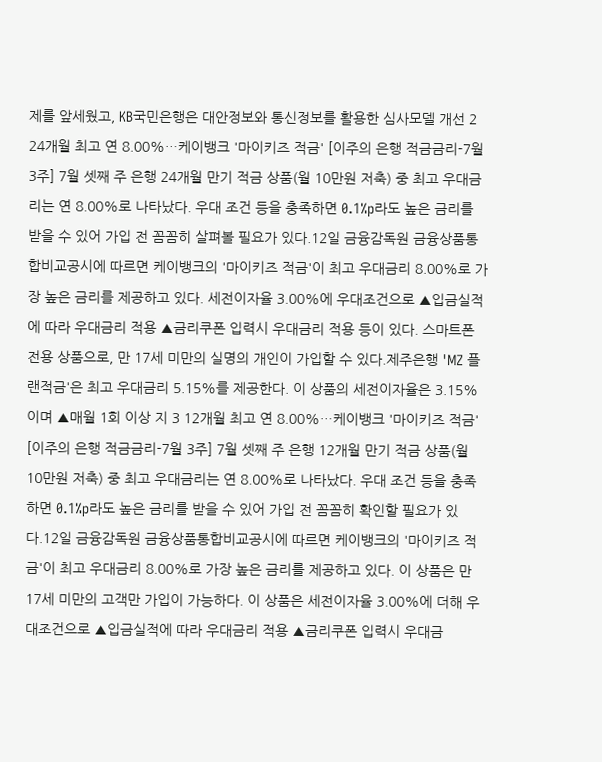제를 앞세웠고, KB국민은행은 대안정보와 통신정보를 활용한 심사모델 개선 2 24개월 최고 연 8.00%…케이뱅크 '마이키즈 적금' [이주의 은행 적금금리-7월 3주] 7월 셋째 주 은행 24개월 만기 적금 상품(월 10만원 저축) 중 최고 우대금리는 연 8.00%로 나타났다. 우대 조건 등을 충족하면 0.1%p라도 높은 금리를 받을 수 있어 가입 전 꼼꼼히 살펴볼 필요가 있다.12일 금융감독원 금융상품통합비교공시에 따르면 케이뱅크의 '마이키즈 적금'이 최고 우대금리 8.00%로 가장 높은 금리를 제공하고 있다. 세전이자율 3.00%에 우대조건으로 ▲입금실적에 따라 우대금리 적용 ▲금리쿠폰 입력시 우대금리 적용 등이 있다. 스마트폰 전용 상품으로, 만 17세 미만의 실명의 개인이 가입할 수 있다.제주은행 'MZ 플랜적금'은 최고 우대금리 5.15%를 제공한다. 이 상품의 세전이자율은 3.15%이며 ▲매월 1회 이상 지 3 12개월 최고 연 8.00%…케이뱅크 '마이키즈 적금' [이주의 은행 적금금리-7월 3주] 7월 셋째 주 은행 12개월 만기 적금 상품(월 10만원 저축) 중 최고 우대금리는 연 8.00%로 나타났다. 우대 조건 등을 충족하면 0.1%p라도 높은 금리를 받을 수 있어 가입 전 꼼꼼히 확인할 필요가 있다.12일 금융감독원 금융상품통합비교공시에 따르면 케이뱅크의 '마이키즈 적금'이 최고 우대금리 8.00%로 가장 높은 금리를 제공하고 있다. 이 상품은 만 17세 미만의 고객만 가입이 가능하다. 이 상품은 세전이자율 3.00%에 더해 우대조건으로 ▲입금실적에 따라 우대금리 적용 ▲금리쿠폰 입력시 우대금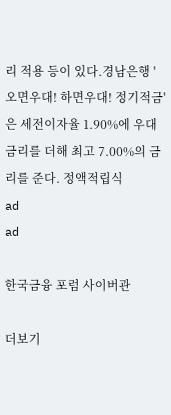리 적용 등이 있다.경남은행 '오면우대! 하면우대! 정기적금'은 세전이자율 1.90%에 우대금리를 더해 최고 7.00%의 금리를 준다. 정액적립식
ad
ad

한국금융 포럼 사이버관

더보기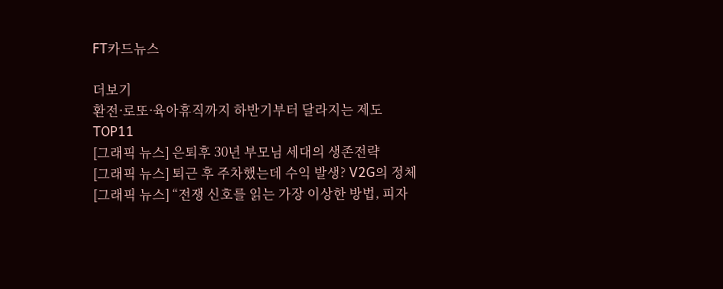FT카드뉴스

더보기
환전·로또·육아휴직까지 하반기부터 달라지는 제도 TOP11
[그래픽 뉴스] 은퇴후 30년 부모님 세대의 생존전략
[그래픽 뉴스] 퇴근 후 주차했는데 수익 발생? V2G의 정체
[그래픽 뉴스] “전쟁 신호를 읽는 가장 이상한 방법, 피자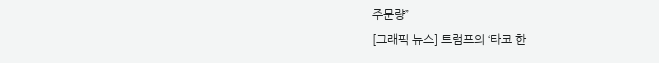주문량”
[그래픽 뉴스] 트럼프의 ‘타코 한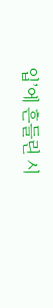입’에 흔들린 시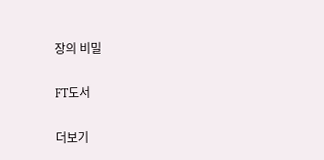장의 비밀

FT도서

더보기